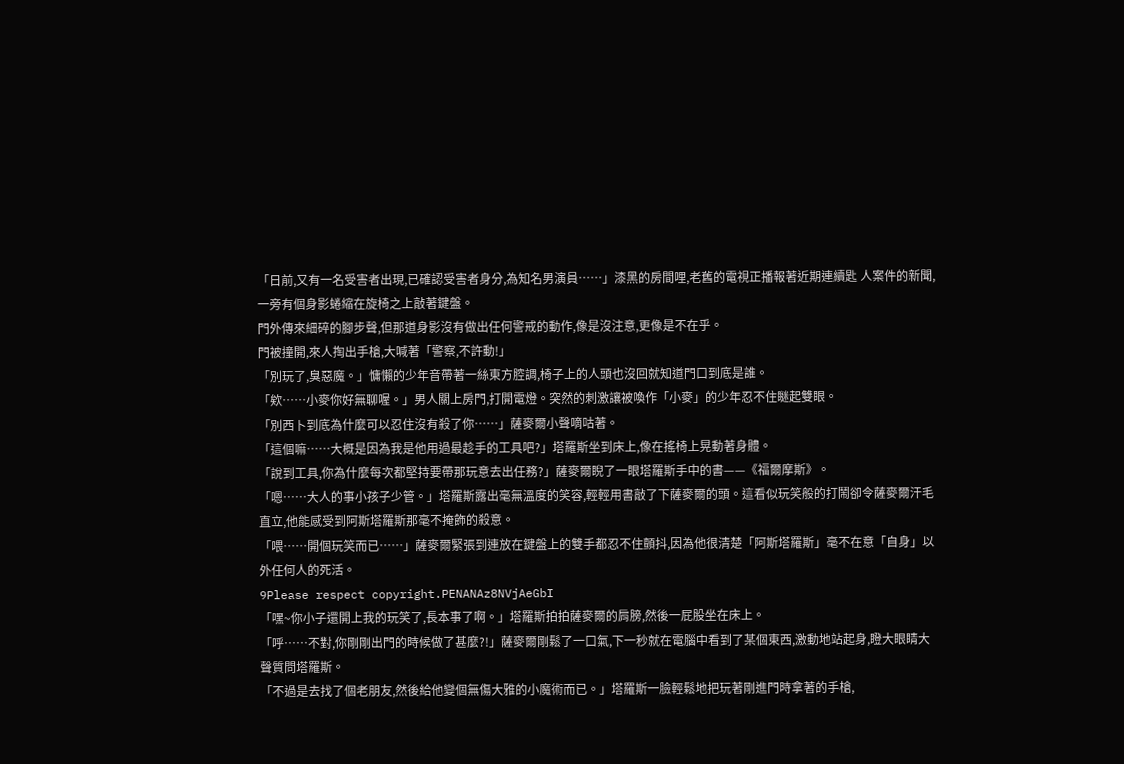「日前,又有一名受害者出現,已確認受害者身分,為知名男演員……」漆黑的房間哩,老舊的電視正播報著近期連續匙 人案件的新聞,一旁有個身影蜷縮在旋椅之上敲著鍵盤。
門外傳來細碎的腳步聲,但那道身影沒有做出任何警戒的動作,像是沒注意,更像是不在乎。
門被撞開,來人掏出手槍,大喊著「警察,不許動!」
「別玩了,臭惡魔。」慵懶的少年音帶著一絲東方腔調,椅子上的人頭也沒回就知道門口到底是誰。
「欸……小麥你好無聊喔。」男人關上房門,打開電燈。突然的刺激讓被喚作「小麥」的少年忍不住瞇起雙眼。
「別西卜到底為什麼可以忍住沒有殺了你……」薩麥爾小聲嘀咕著。
「這個嘛……大概是因為我是他用過最趁手的工具吧?」塔羅斯坐到床上,像在搖椅上晃動著身體。
「說到工具,你為什麼每次都堅持要帶那玩意去出任務?」薩麥爾睨了一眼塔羅斯手中的書——《福爾摩斯》。
「嗯……大人的事小孩子少管。」塔羅斯露出毫無溫度的笑容,輕輕用書敲了下薩麥爾的頭。這看似玩笑般的打鬧卻令薩麥爾汗毛直立,他能感受到阿斯塔羅斯那毫不掩飾的殺意。
「喂……開個玩笑而已……」薩麥爾緊張到連放在鍵盤上的雙手都忍不住顫抖,因為他很清楚「阿斯塔羅斯」毫不在意「自身」以外任何人的死活。
9Please respect copyright.PENANAz8NVjAeGbI
「嘿~你小子還開上我的玩笑了,長本事了啊。」塔羅斯拍拍薩麥爾的肩膀,然後一屁股坐在床上。
「呼……不對,你剛剛出門的時候做了甚麼?!」薩麥爾剛鬆了一口氣,下一秒就在電腦中看到了某個東西,激動地站起身,瞪大眼睛大聲質問塔羅斯。
「不過是去找了個老朋友,然後給他變個無傷大雅的小魔術而已。」塔羅斯一臉輕鬆地把玩著剛進門時拿著的手槍,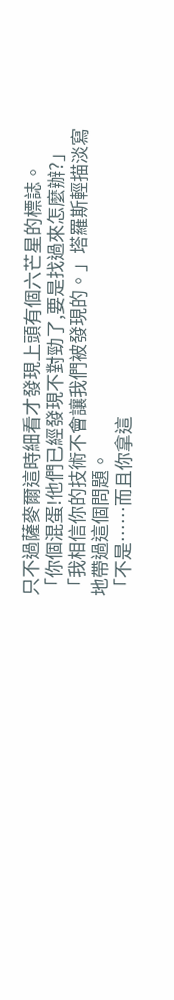只不過薩麥爾這時細看才發現上頭有個六芒星的標誌。
「你個混蛋!他們已經發現不對勁了,要是找過來怎麼辦?」
「我相信你的技術不會讓我們被發現的。」塔羅斯輕描淡寫地帶過這個問題。
「不是……而且你拿這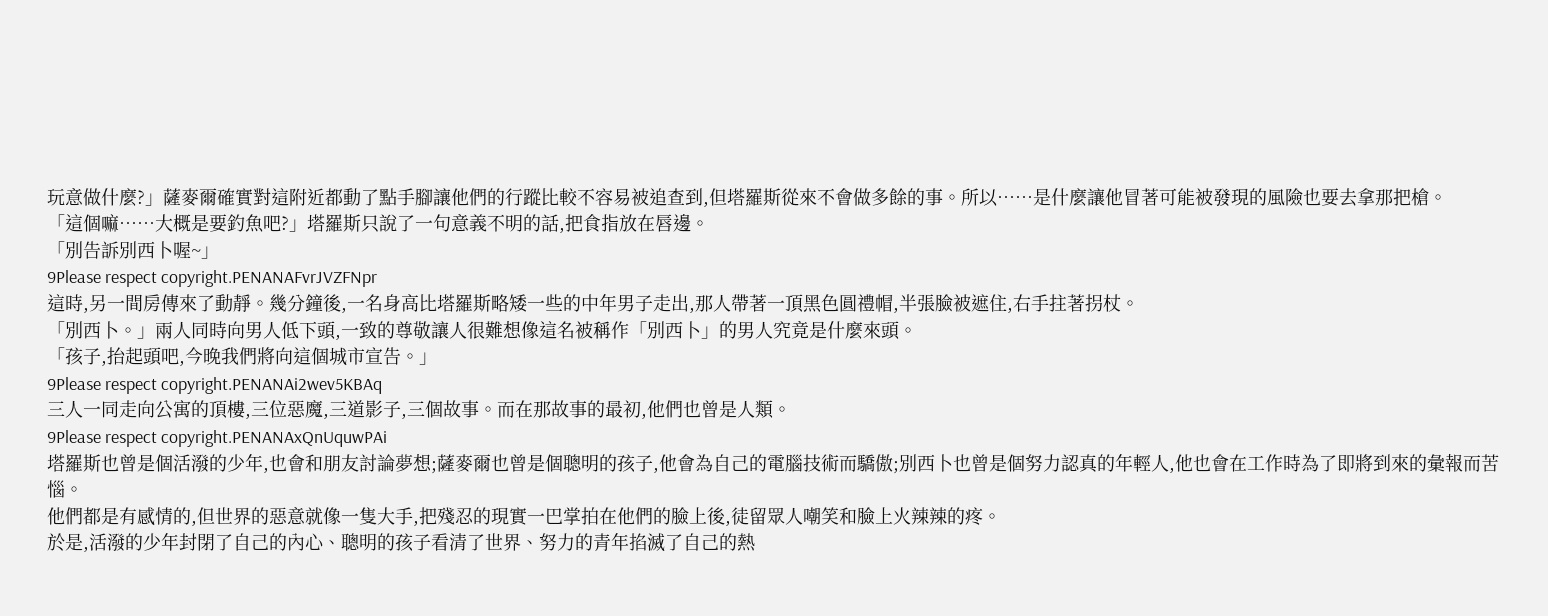玩意做什麼?」薩麥爾確實對這附近都動了點手腳讓他們的行蹤比較不容易被追查到,但塔羅斯從來不會做多餘的事。所以……是什麼讓他冒著可能被發現的風險也要去拿那把槍。
「這個嘛……大概是要釣魚吧?」塔羅斯只說了一句意義不明的話,把食指放在唇邊。
「別告訴別西卜喔~」
9Please respect copyright.PENANAFvrJVZFNpr
這時,另一間房傳來了動靜。幾分鐘後,一名身高比塔羅斯略矮一些的中年男子走出,那人帶著一頂黑色圓禮帽,半張臉被遮住,右手拄著拐杖。
「別西卜。」兩人同時向男人低下頭,一致的尊敬讓人很難想像這名被稱作「別西卜」的男人究竟是什麼來頭。
「孩子,抬起頭吧,今晚我們將向這個城市宣告。」
9Please respect copyright.PENANAi2wev5KBAq
三人一同走向公寓的頂樓,三位惡魔,三道影子,三個故事。而在那故事的最初,他們也曾是人類。
9Please respect copyright.PENANAxQnUquwPAi
塔羅斯也曾是個活潑的少年,也會和朋友討論夢想;薩麥爾也曾是個聰明的孩子,他會為自己的電腦技術而驕傲;別西卜也曾是個努力認真的年輕人,他也會在工作時為了即將到來的彙報而苦惱。
他們都是有感情的,但世界的惡意就像一隻大手,把殘忍的現實一巴掌拍在他們的臉上後,徒留眾人嘲笑和臉上火辣辣的疼。
於是,活潑的少年封閉了自己的內心、聰明的孩子看清了世界、努力的青年掐滅了自己的熱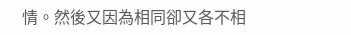情。然後又因為相同卻又各不相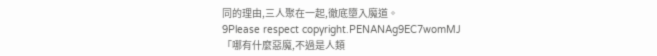同的理由,三人聚在一起,徹底墮入魔道。
9Please respect copyright.PENANAg9EC7womMJ
「哪有什麼惡魔,不過是人類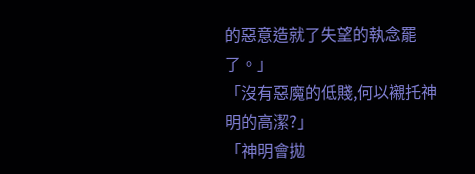的惡意造就了失望的執念罷了。」
「沒有惡魔的低賤,何以襯托神明的高潔?」
「神明會拋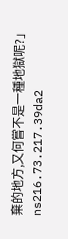棄的地方,又何嘗不是一種地獄呢?」
ns216.73.217.39da2